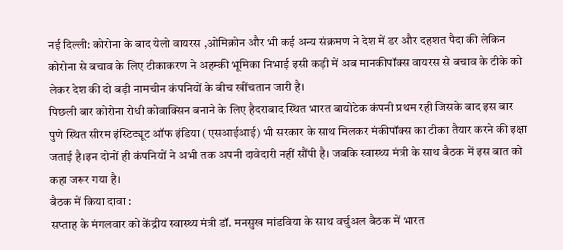नई दिल्ली: कोरोना के बाद येलो वायरस ,ओमिक्रोन और भी कई अन्य संक्रमण ने देश में डर और दहशत पैदा की लेकिन कोरोना से बचाव के लिए टीकाकरण ने अहम्की भूमिका निभाई इसी कड़ी में अब मानकीपॉक्स वायरस से बचाव के टीके को लेकर देश की दो बड़ी नामचीन कंपनियों के बीच खींचतान जारी है।
पिछली बार कोरोना रोधी कोवाक्सिन बनाने के लिए हैदराबाद स्थित भारत बायोटेक कंपनी प्रथम रही जिसके बाद इस बार पुणे स्थित सीरम इंस्टिट्यूट ऑफ इंडिया (एसआईआई) भी सरकार के साथ मिलकर मंकीपॉक्स का टीका तैयार करने की इक्षा जताई है।इन दोनों ही कंपनियों ने अभी तक अपनी दावेदारी नहीं सौंपी है। जबकि स्वास्थ्य मंत्री के साथ बैठक में इस बात को कहा जरूर गया है।
बैठक में किया दावा :
सप्ताह के मंगलवार को केंद्रीय स्वास्थ्य मंत्री डॉ. मनसुख मांडविया के साथ वर्चुअल बैठक में भारत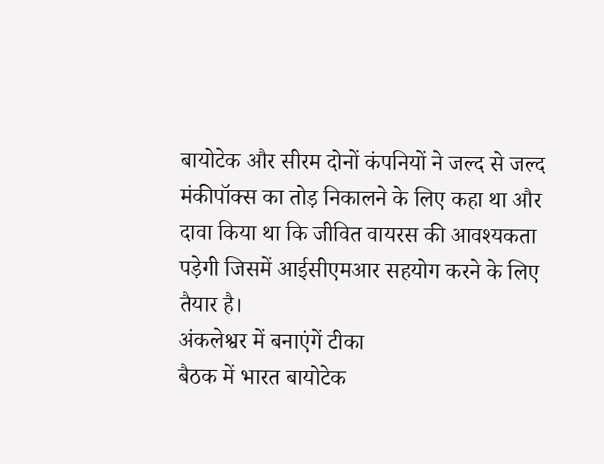बायोटेक और सीरम दोनों कंपनियों ने जल्द से जल्द मंकीपॉक्स का तोड़ निकालने के लिए कहा था और दावा किया था कि जीवित वायरस की आवश्यकता पड़ेगी जिसमें आईसीएमआर सहयोग करने के लिए तैयार है।
अंकलेश्वर में बनाएंगें टीका
बैठक में भारत बायोटेक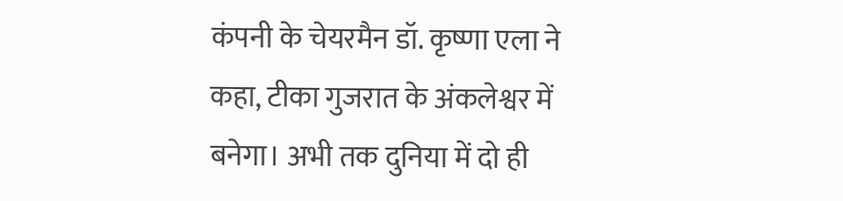कंपनी के चेयरमैन डॉ. कृष्णा एला ने कहा, टीका गुजरात के अंकलेश्वर में बनेगा। अभी तक दुनिया में दो ही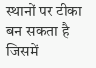स्थानों पर टीका बन सकता है जिसमें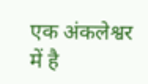एक अंकलेश्वर में है